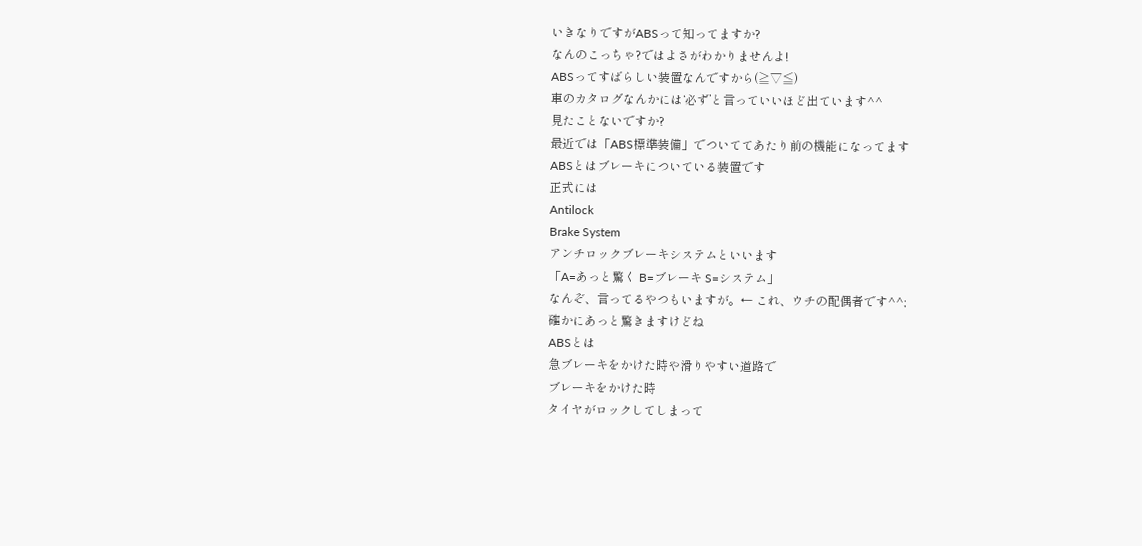いきなりですがABSって知ってますか?
なんのこっちゃ?ではよさがわかりませんよ!
ABSってすばらしい装置なんですから(≧▽≦)
車のカタログなんかには‘必ず’と言っていいほど出ています^^
見たことないですか?
最近では「ABS標準装備」でついててあたり前の機能になってます
ABSとはブレーキについている装置です
正式には
Antilock
Brake System
アンチロックブレーキシステムといいます
「A=あっと驚く B=ブレーキ S=システム」
なんぞ、言ってるやつもいますが。← これ、ウチの配偶者です^^;
確かにあっと驚きますけどね
ABSとは
急ブレーキをかけた時や滑りやすい道路で
ブレーキをかけた時
タイヤがロックしてしまって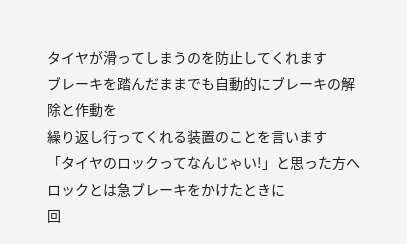タイヤが滑ってしまうのを防止してくれます
ブレーキを踏んだままでも自動的にブレーキの解除と作動を
繰り返し行ってくれる装置のことを言います
「タイヤのロックってなんじゃい!」と思った方へ
ロックとは急ブレーキをかけたときに
回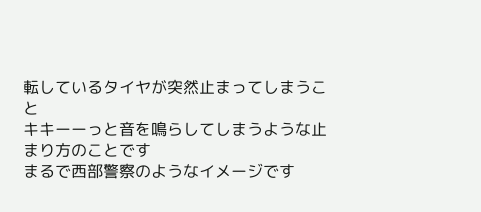転しているタイヤが突然止まってしまうこと
キキーーっと音を鳴らしてしまうような止まり方のことです
まるで西部警察のようなイメージです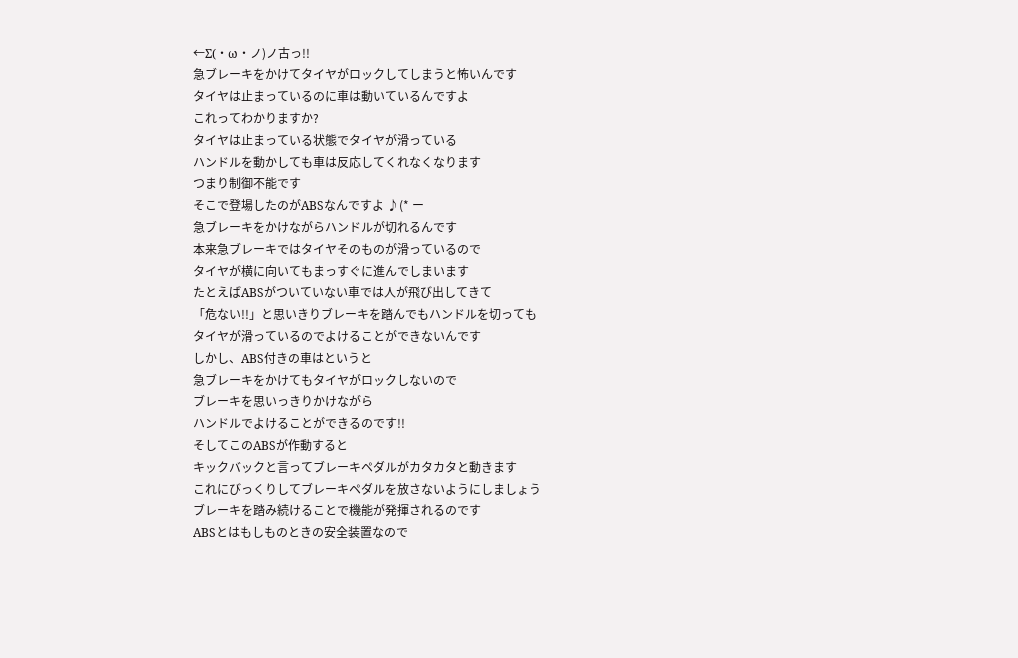←Σ(・ω・ノ)ノ古っ!!
急ブレーキをかけてタイヤがロックしてしまうと怖いんです
タイヤは止まっているのに車は動いているんですよ
これってわかりますか?
タイヤは止まっている状態でタイヤが滑っている
ハンドルを動かしても車は反応してくれなくなります
つまり制御不能です
そこで登場したのがABSなんですよ ♪(* ー
急ブレーキをかけながらハンドルが切れるんです
本来急ブレーキではタイヤそのものが滑っているので
タイヤが横に向いてもまっすぐに進んでしまいます
たとえばABSがついていない車では人が飛び出してきて
「危ない!!」と思いきりブレーキを踏んでもハンドルを切っても
タイヤが滑っているのでよけることができないんです
しかし、ABS付きの車はというと
急ブレーキをかけてもタイヤがロックしないので
ブレーキを思いっきりかけながら
ハンドルでよけることができるのです!!
そしてこのABSが作動すると
キックバックと言ってブレーキペダルがカタカタと動きます
これにびっくりしてブレーキペダルを放さないようにしましょう
ブレーキを踏み続けることで機能が発揮されるのです
ABSとはもしものときの安全装置なので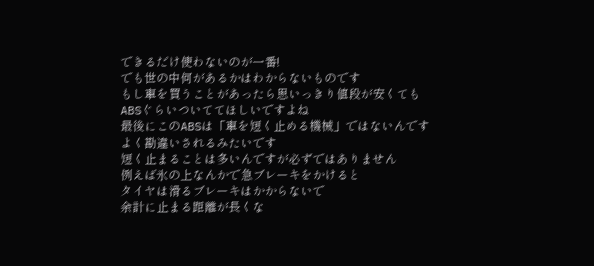できるだけ使わないのが一番!
でも世の中何があるかはわからないものです
もし車を買うことがあったら思いっきり値段が安くても
ABSぐらいついててほしいですよね
最後にこのABSは「車を短く止める機械」ではないんです
よく勘違いされるみたいです
短く止まることは多いんですが必ずではありません
例えば氷の上なんかで急ブレーキをかけると
タイヤは滑るブレーキはかからないで
余計に止まる距離が長くな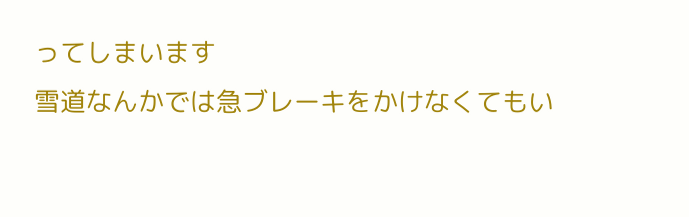ってしまいます
雪道なんかでは急ブレーキをかけなくてもい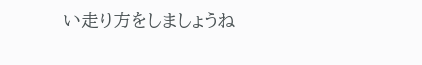い走り方をしましょうね